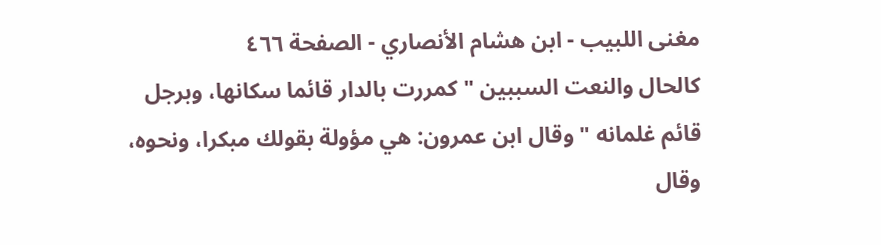مغنى اللبيب - ابن هشام الأنصاري - الصفحة ٤٦٦
كالحال والنعت السببين " كمررت بالدار قائما سكانها، وبرجل قائم غلمانه " وقال ابن عمرون: هي مؤولة بقولك مبكرا، ونحوه، وقال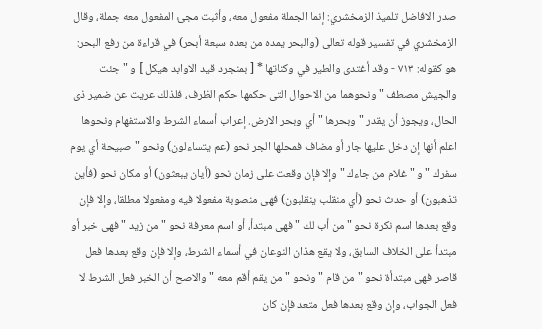صدر الافاضل تلميذ الزمخشري: إنما الجملة مفعول معه، وأثبت مجئ المفعول معه جملة، وقال الزمخشري في تفسير قوله تعالى (والبحر يمده من بعده سبعة أبحر) في قراءة من رفع البحر: هو كقوله: ٧١٣ - وقد أغتدى والطير في وكناتها * [ بمنجرد قيد الاوابد هيكل ] و " جئت والجيش مصطف " ونحوهما من الاحوال التى حكمها حكم الظرف، فلذلك عريت عن ضمير ذى الحال، ويجوز أن يقدر " وبحرها " أي وبحر الارض. إعراب أسماء الشرط والاستفهام ونحوها اعلم أنها إن دخل عليها جار أو مضاف فمحلها الجر نحو (عم يتساءلون) ونحو " صبيحة أي يوم سفرك " و " غلام من جاءك " وإلا فإن وقعت على زمان نحو (أيان يبعثون) أو مكان نحو (فأين تذهبون) أو حدث نحو (أي منقلب ينقلبون) فهى منصوبة مفعولا فيه ومفعولا مطلقا، وإلا فإن وقع بعدها اسم نكرة نحو " من أب لك " فهى مبتدأ، أو اسم معرفة نحو " من زيد " فهى خبر أو مبتدأ على الخلاف السابق، ولا يقع هذان النوعان في أسماء الشرط، وإلا فإن وقع بعدها فعل قاصر فهى مبتدأة نحو " من قام " ونحو " من يقم أقم معه " والاصح أن الخبر فعل الشرط لا فعل الجواب، وإن وقع بعدها فعل متعد فإن كان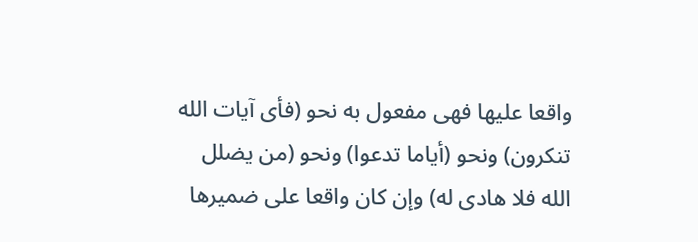واقعا عليها فهى مفعول به نحو (فأى آيات الله تنكرون) ونحو (أياما تدعوا) ونحو (من يضلل الله فلا هادى له) وإن كان واقعا على ضميرها